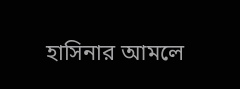হাসিনার আমলে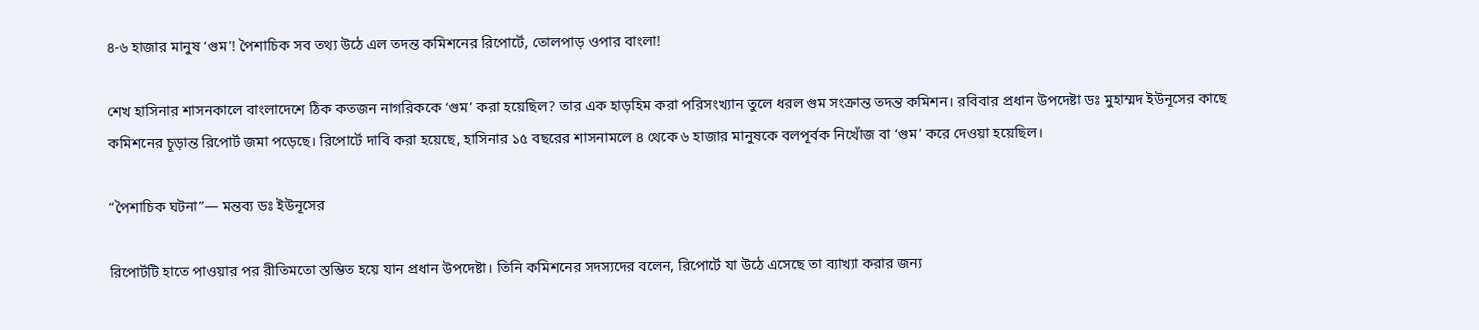৪-৬ হাজার মানুষ ‘গুম’! পৈশাচিক সব তথ্য উঠে এল তদন্ত কমিশনের রিপোর্টে, তোলপাড় ওপার বাংলা!

শেখ হাসিনার শাসনকালে বাংলাদেশে ঠিক কতজন নাগরিককে ‘গুম’ করা হয়েছিল? তার এক হাড়হিম করা পরিসংখ্যান তুলে ধরল গুম সংক্রান্ত তদন্ত কমিশন। রবিবার প্রধান উপদেষ্টা ডঃ মুহাম্মদ ইউনূসের কাছে কমিশনের চূড়ান্ত রিপোর্ট জমা পড়েছে। রিপোর্টে দাবি করা হয়েছে, হাসিনার ১৫ বছরের শাসনামলে ৪ থেকে ৬ হাজার মানুষকে বলপূর্বক নিখোঁজ বা ‘গুম’ করে দেওয়া হয়েছিল।

“পৈশাচিক ঘটনা”— মন্তব্য ডঃ ইউনূসের

রিপোর্টটি হাতে পাওয়ার পর রীতিমতো স্তম্ভিত হয়ে যান প্রধান উপদেষ্টা। তিনি কমিশনের সদস্যদের বলেন, রিপোর্টে যা উঠে এসেছে তা ব্যাখ্যা করার জন্য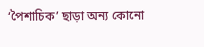‘পৈশাচিক’ ছাড়া অন্য কোনো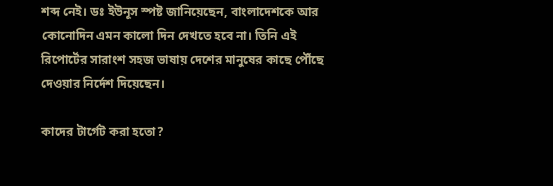শব্দ নেই। ডঃ ইউনূস স্পষ্ট জানিয়েছেন, বাংলাদেশকে আর কোনোদিন এমন কালো দিন দেখতে হবে না। তিনি এই রিপোর্টের সারাংশ সহজ ভাষায় দেশের মানুষের কাছে পৌঁছে দেওয়ার নির্দেশ দিয়েছেন।

কাদের টার্গেট করা হতো?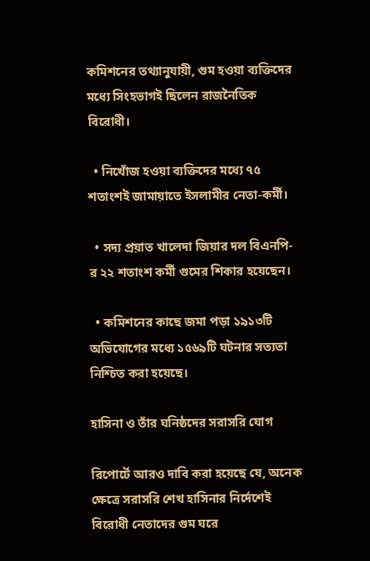কমিশনের তথ্যানুযায়ী, গুম হওয়া ব্যক্তিদের মধ্যে সিংহভাগই ছিলেন রাজনৈতিক বিরোধী।

  • নিখোঁজ হওয়া ব্যক্তিদের মধ্যে ৭৫ শতাংশই জামায়াতে ইসলামীর নেতা-কর্মী।

  • সদ্য প্রয়াত খালেদা জিয়ার দল বিএনপি-র ২২ শতাংশ কর্মী গুমের শিকার হয়েছেন।

  • কমিশনের কাছে জমা পড়া ১৯১৩টি অভিযোগের মধ্যে ১৫৬৯টি ঘটনার সত্যতা নিশ্চিত করা হয়েছে।

হাসিনা ও তাঁর ঘনিষ্ঠদের সরাসরি যোগ

রিপোর্টে আরও দাবি করা হয়েছে যে, অনেক ক্ষেত্রে সরাসরি শেখ হাসিনার নির্দেশেই বিরোধী নেতাদের গুম ঘরে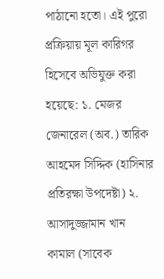পাঠানো হতো। এই পুরো প্রক্রিয়ায় মূল কারিগর হিসেবে অভিযুক্ত করা হয়েছে: ১. মেজর জেনারেল (অব.) তারিক আহমেদ সিদ্দিক (হাসিনার প্রতিরক্ষা উপদেষ্টা) ২. আসাদুজ্জামান খান কামাল (সাবেক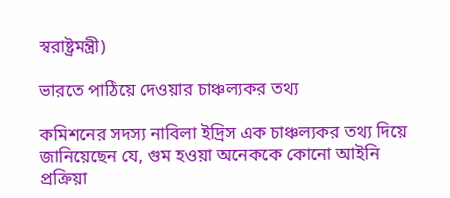স্বরাষ্ট্রমন্ত্রী)

ভারতে পাঠিয়ে দেওয়ার চাঞ্চল্যকর তথ্য

কমিশনের সদস্য নাবিলা ইদ্রিস এক চাঞ্চল্যকর তথ্য দিয়ে জানিয়েছেন যে, গুম হওয়া অনেককে কোনো আইনি প্রক্রিয়া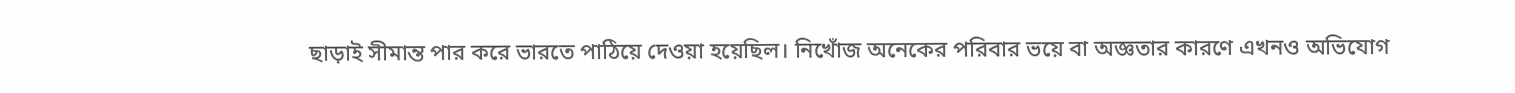ছাড়াই সীমান্ত পার করে ভারতে পাঠিয়ে দেওয়া হয়েছিল। নিখোঁজ অনেকের পরিবার ভয়ে বা অজ্ঞতার কারণে এখনও অভিযোগ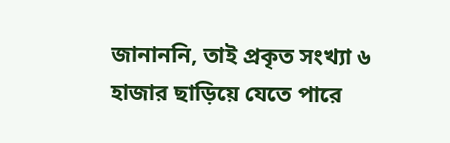জানাননি, তাই প্রকৃত সংখ্যা ৬ হাজার ছাড়িয়ে যেতে পারে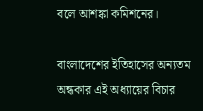বলে আশঙ্কা কমিশনের।

বাংলাদেশের ইতিহাসের অন্যতম অন্ধকার এই অধ্যায়ের বিচার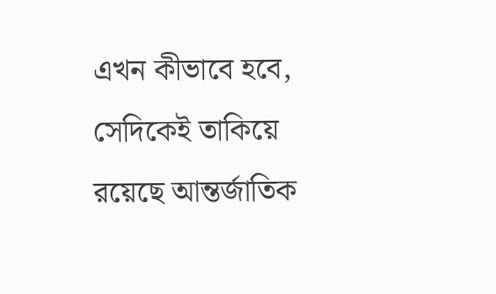এখন কীভাবে হবে, সেদিকেই তাকিয়ে রয়েছে আন্তর্জাতিক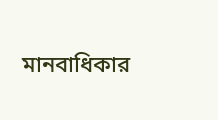মানবাধিকার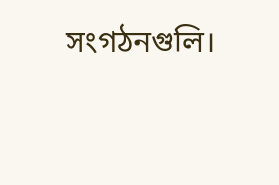সংগঠনগুলি।